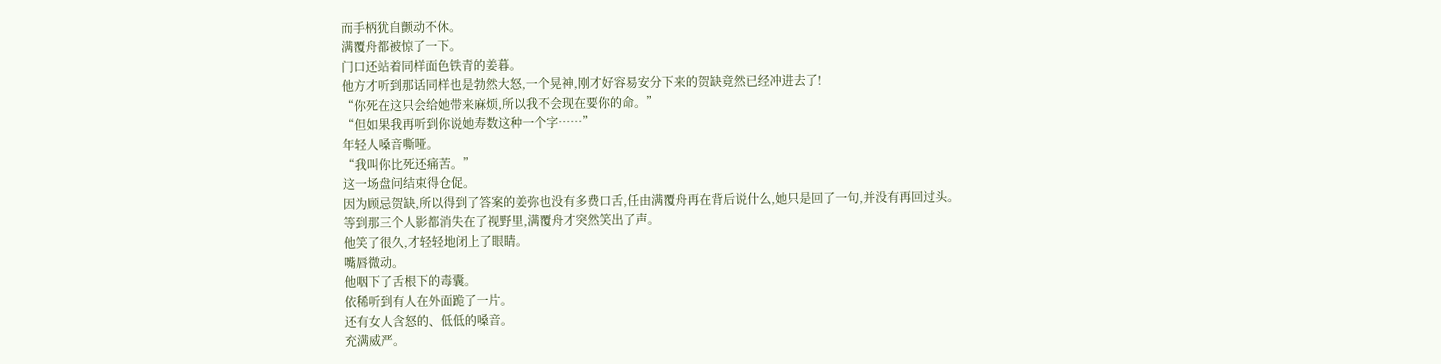而手柄犹自颤动不休。
满覆舟都被惊了一下。
门口还站着同样面色铁青的姜暮。
他方才听到那话同样也是勃然大怒,一个晃神,刚才好容易安分下来的贺缺竟然已经冲进去了!
“你死在这只会给她带来麻烦,所以我不会现在要你的命。”
“但如果我再听到你说她寿数这种一个字……”
年轻人嗓音嘶哑。
“我叫你比死还痛苦。”
这一场盘问结束得仓促。
因为顾忌贺缺,所以得到了答案的姜弥也没有多费口舌,任由满覆舟再在背后说什么,她只是回了一句,并没有再回过头。
等到那三个人影都消失在了视野里,满覆舟才突然笑出了声。
他笑了很久,才轻轻地闭上了眼睛。
嘴唇微动。
他咽下了舌根下的毒囊。
依稀听到有人在外面跪了一片。
还有女人含怒的、低低的嗓音。
充满威严。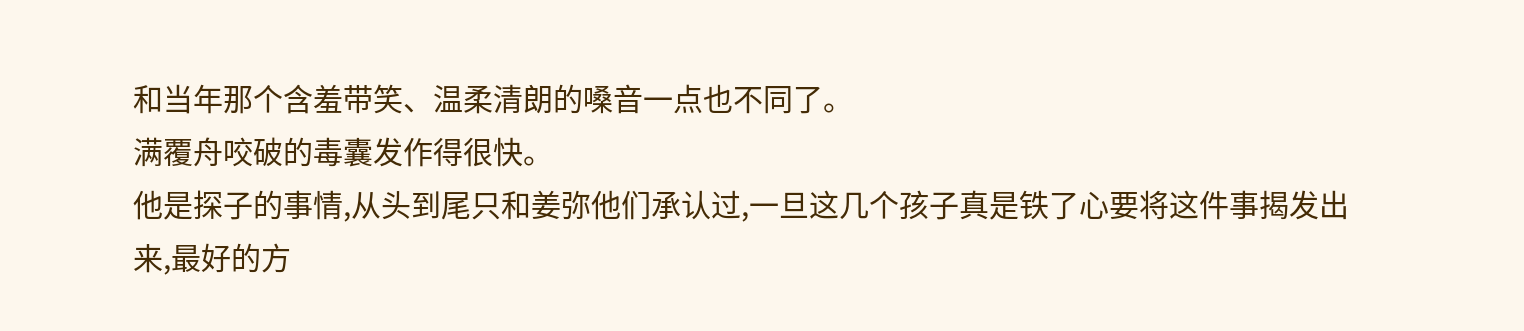和当年那个含羞带笑、温柔清朗的嗓音一点也不同了。
满覆舟咬破的毒囊发作得很快。
他是探子的事情,从头到尾只和姜弥他们承认过,一旦这几个孩子真是铁了心要将这件事揭发出来,最好的方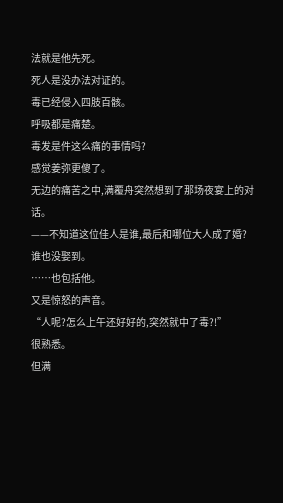法就是他先死。
死人是没办法对证的。
毒已经侵入四肢百骸。
呼吸都是痛楚。
毒发是件这么痛的事情吗?
感觉姜弥更傻了。
无边的痛苦之中,满覆舟突然想到了那场夜宴上的对话。
——不知道这位佳人是谁,最后和哪位大人成了婚?
谁也没娶到。
……也包括他。
又是惊怒的声音。
“人呢?怎么上午还好好的,突然就中了毒?!”
很熟悉。
但满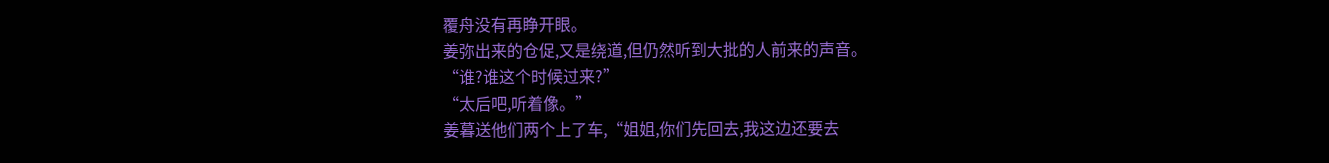覆舟没有再睁开眼。
姜弥出来的仓促,又是绕道,但仍然听到大批的人前来的声音。
“谁?谁这个时候过来?”
“太后吧,听着像。”
姜暮送他们两个上了车,“姐姐,你们先回去,我这边还要去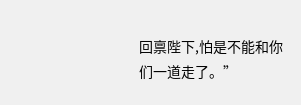回禀陛下,怕是不能和你们一道走了。”